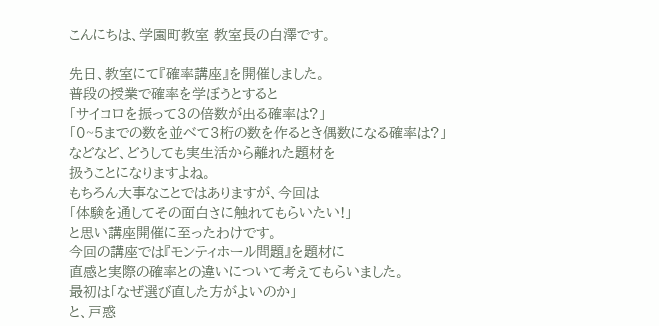こんにちは、学園町教室 教室長の白澤です。

先日、教室にて『確率講座』を開催しました。
普段の授業で確率を学ぼうとすると
「サイコロを振って3の倍数が出る確率は?」
「0~5までの数を並べて3桁の数を作るとき偶数になる確率は?」
などなど、どうしても実生活から離れた題材を
扱うことになりますよね。
もちろん大事なことではありますが、今回は
「体験を通してその面白さに触れてもらいたい!」
と思い講座開催に至ったわけです。
今回の講座では『モンティホール問題』を題材に
直感と実際の確率との違いについて考えてもらいました。
最初は「なぜ選び直した方がよいのか」
と、戸惑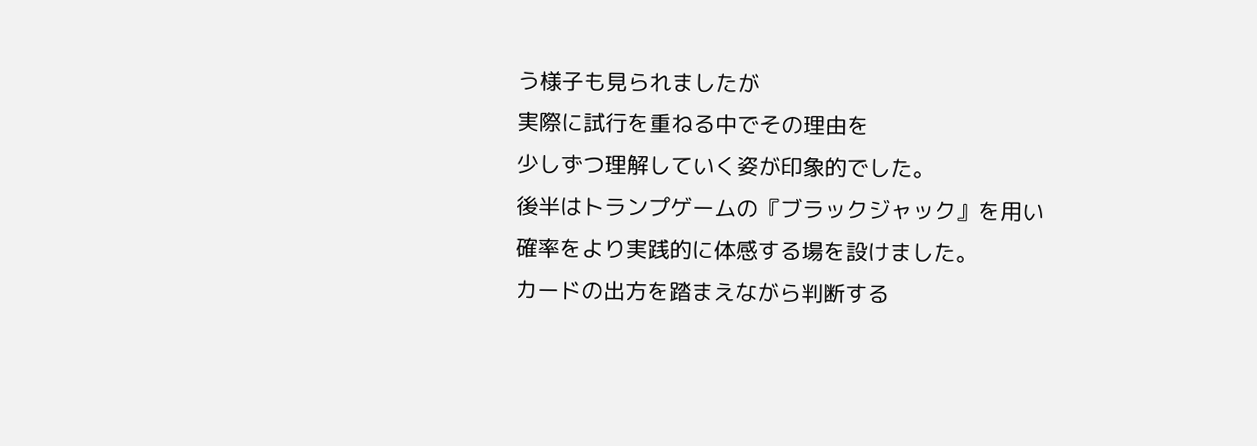う様子も見られましたが
実際に試行を重ねる中でその理由を
少しずつ理解していく姿が印象的でした。
後半はトランプゲームの『ブラックジャック』を用い
確率をより実践的に体感する場を設けました。
カードの出方を踏まえながら判断する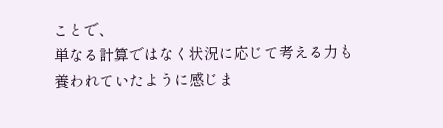ことで、
単なる計算ではなく状況に応じて考える力も
養われていたように感じま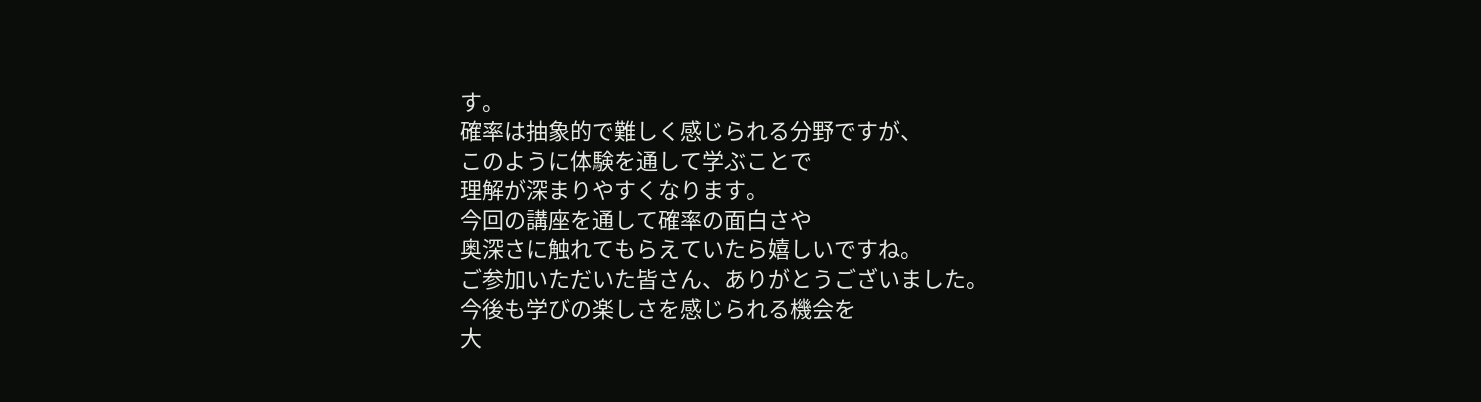す。
確率は抽象的で難しく感じられる分野ですが、
このように体験を通して学ぶことで
理解が深まりやすくなります。
今回の講座を通して確率の面白さや
奥深さに触れてもらえていたら嬉しいですね。
ご参加いただいた皆さん、ありがとうございました。
今後も学びの楽しさを感じられる機会を
大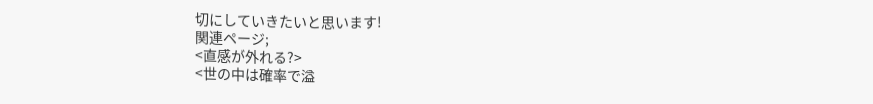切にしていきたいと思います!
関連ページ;
<直感が外れる?>
<世の中は確率で溢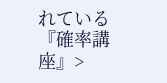れている『確率講座』>